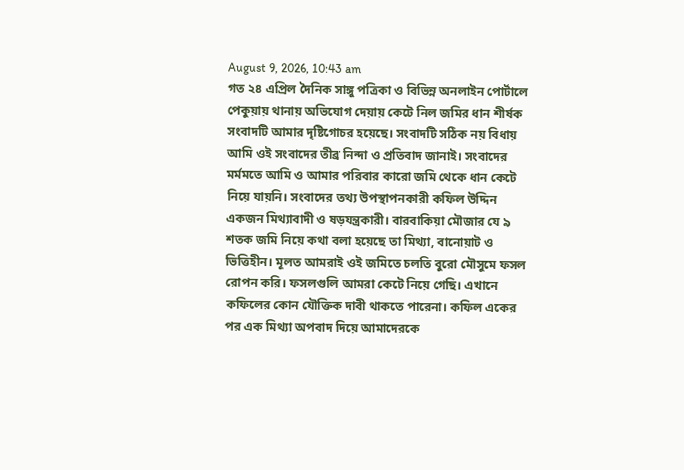August 9, 2026, 10:43 am
গত ২৪ এপ্রিল দৈনিক সাঙ্গু পত্রিকা ও বিভিন্ন অনলাইন পোর্টালে পেকুয়ায় থানায় অভিযোগ দেয়ায় কেটে নিল জমির ধান শীর্ষক সংবাদটি আমার দৃষ্টিগোচর হয়েছে। সংবাদটি সঠিক নয় বিধায় আমি ওই সংবাদের তীব্র নিন্দা ও প্রতিবাদ জানাই। সংবাদের মর্মমতে আমি ও আমার পরিবার কারো জমি থেকে ধান কেটে নিয়ে যায়নি। সংবাদের তথ্য উপস্থাপনকারী কফিল উদ্দিন একজন মিথ্যাবাদী ও ষড়যন্ত্রকারী। বারবাকিয়া মৌজার যে ৯ শতক জমি নিয়ে কথা বলা হয়েছে তা মিথ্যা, বানোয়াট ও ভিত্তিহীন। মূলত আমরাই ওই জমিতে চলতি বুরো মৌসুমে ফসল রোপন করি। ফসলগুলি আমরা কেটে নিয়ে গেছি। এখানে কফিলের কোন যৌক্তিক দাবী থাকতে পারেনা। কফিল একের পর এক মিথ্যা অপবাদ দিয়ে আমাদেরকে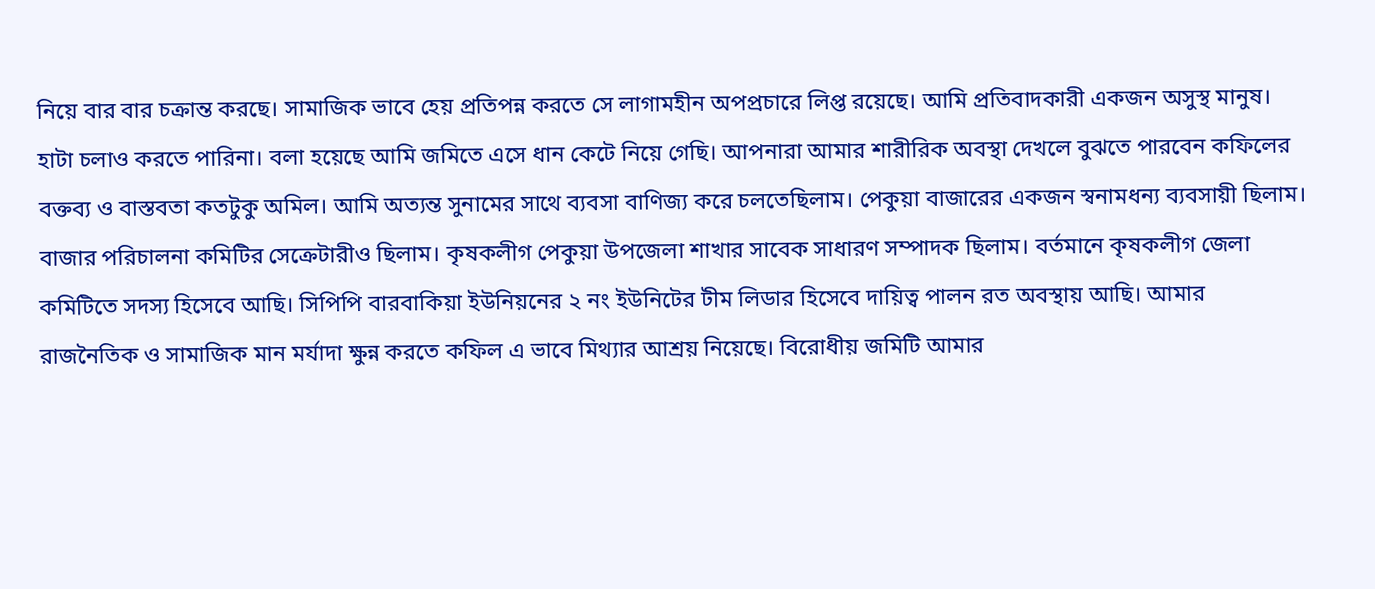নিয়ে বার বার চক্রান্ত করছে। সামাজিক ভাবে হেয় প্রতিপন্ন করতে সে লাগামহীন অপপ্রচারে লিপ্ত রয়েছে। আমি প্রতিবাদকারী একজন অসুস্থ মানুষ। হাটা চলাও করতে পারিনা। বলা হয়েছে আমি জমিতে এসে ধান কেটে নিয়ে গেছি। আপনারা আমার শারীরিক অবস্থা দেখলে বুঝতে পারবেন কফিলের বক্তব্য ও বাস্তবতা কতটুকু অমিল। আমি অত্যন্ত সুনামের সাথে ব্যবসা বাণিজ্য করে চলতেছিলাম। পেকুয়া বাজারের একজন স্বনামধন্য ব্যবসায়ী ছিলাম। বাজার পরিচালনা কমিটির সেক্রেটারীও ছিলাম। কৃষকলীগ পেকুয়া উপজেলা শাখার সাবেক সাধারণ সম্পাদক ছিলাম। বর্তমানে কৃষকলীগ জেলা কমিটিতে সদস্য হিসেবে আছি। সিপিপি বারবাকিয়া ইউনিয়নের ২ নং ইউনিটের টীম লিডার হিসেবে দায়িত্ব পালন রত অবস্থায় আছি। আমার রাজনৈতিক ও সামাজিক মান মর্যাদা ক্ষুন্ন করতে কফিল এ ভাবে মিথ্যার আশ্রয় নিয়েছে। বিরোধীয় জমিটি আমার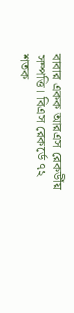বাবার একক আরএস রেকর্ডীয় সম্পত্তি। বিএস রেকর্ডে ৭২ শতক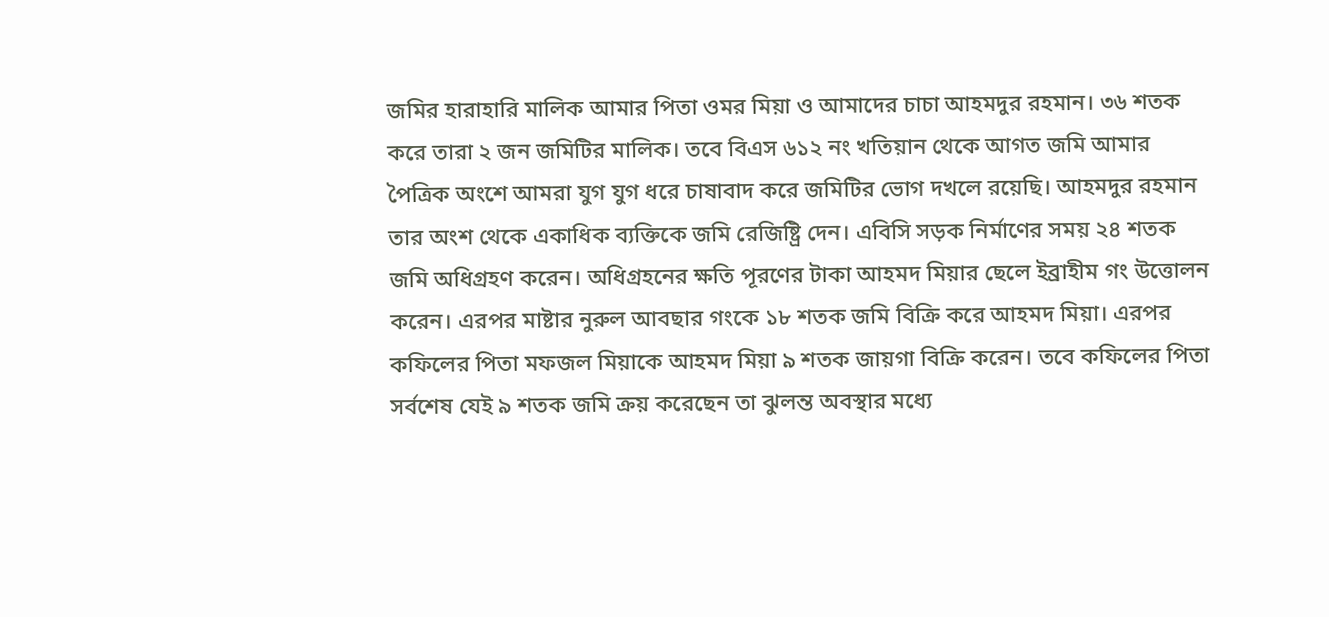জমির হারাহারি মালিক আমার পিতা ওমর মিয়া ও আমাদের চাচা আহমদুর রহমান। ৩৬ শতক করে তারা ২ জন জমিটির মালিক। তবে বিএস ৬১২ নং খতিয়ান থেকে আগত জমি আমার পৈত্রিক অংশে আমরা যুগ যুগ ধরে চাষাবাদ করে জমিটির ভোগ দখলে রয়েছি। আহমদুর রহমান তার অংশ থেকে একাধিক ব্যক্তিকে জমি রেজিষ্ট্রি দেন। এবিসি সড়ক নির্মাণের সময় ২৪ শতক জমি অধিগ্রহণ করেন। অধিগ্রহনের ক্ষতি পূরণের টাকা আহমদ মিয়ার ছেলে ইব্রাহীম গং উত্তোলন করেন। এরপর মাষ্টার নুরুল আবছার গংকে ১৮ শতক জমি বিক্রি করে আহমদ মিয়া। এরপর কফিলের পিতা মফজল মিয়াকে আহমদ মিয়া ৯ শতক জায়গা বিক্রি করেন। তবে কফিলের পিতা সর্বশেষ যেই ৯ শতক জমি ক্রয় করেছেন তা ঝুলন্ত অবস্থার মধ্যে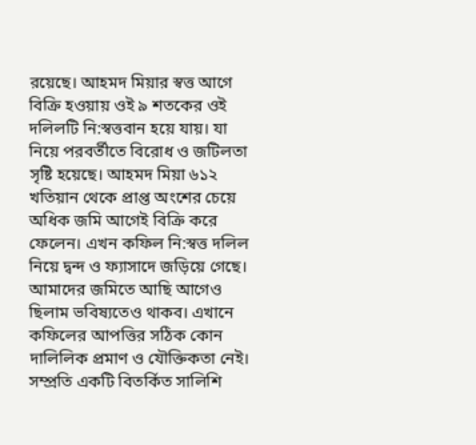রয়েছে। আহমদ মিয়ার স্বত্ত আগে বিক্রি হওয়ায় ওই ৯ শতকের ওই দলিলটি নি:স্বত্তবান হয়ে যায়। যা নিয়ে পরবর্তীতে বিরোধ ও জটিলতা সৃষ্টি হয়েছে। আহমদ মিয়া ৬১২ খতিয়ান থেকে প্রাপ্ত অংশের চেয়ে অধিক জমি আগেই বিক্রি করে ফেলেন। এখন কফিল নি:স্বত্ত দলিল নিয়ে দ্বন্দ ও ফ্যাসাদে জড়িয়ে গেছে। আমাদের জমিতে আছি আগেও ছিলাম ভবিষ্যতেও থাকব। এখানে কফিলের আপত্তির সঠিক কোন দালিলিক প্রমাণ ও যৌক্তিকতা নেই। সম্প্রতি একটি বিতর্কিত সালিশি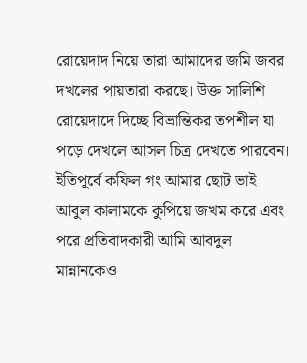রোয়েদাদ নিয়ে তারা আমাদের জমি জবর দখলের পায়তারা করছে। উক্ত সালিশি রোয়েদাদে দিচ্ছে বিভ্রান্তিকর তপশীল যা পড়ে দেখলে আসল চিত্র দেখতে পারবেন। ইতিপূর্বে কফিল গং আমার ছোট ভাই আবুল কালামকে কুপিয়ে জখম করে এবং পরে প্রতিবাদকারী আমি আবদুল মান্নানকেও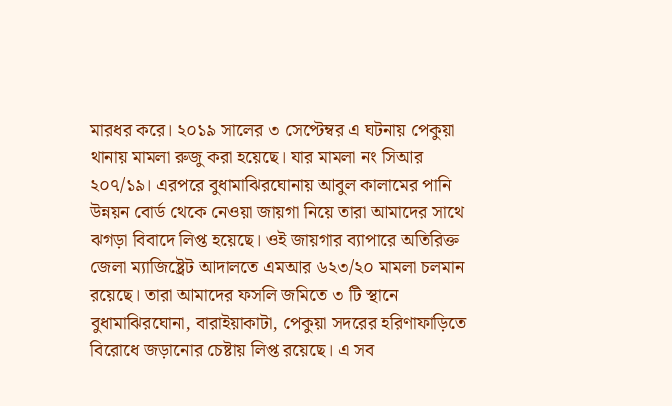মারধর করে। ২০১৯ সালের ৩ সেপ্টেম্বর এ ঘটনায় পেকুয়া থানায় মামলা রুজু করা হয়েছে। যার মামলা নং সিআর ২০৭/১৯। এরপরে বুধামাঝিরঘোনায় আবুল কালামের পানি উন্নয়ন বোর্ড থেকে নেওয়া জায়গা নিয়ে তারা আমাদের সাথে ঝগড়া বিবাদে লিপ্ত হয়েছে। ওই জায়গার ব্যাপারে অতিরিক্ত জেলা ম্যাজিষ্ট্রেট আদালতে এমআর ৬২৩/২০ মামলা চলমান রয়েছে। তারা আমাদের ফসলি জমিতে ৩ টি স্থানে বুধামাঝিরঘোনা, বারাইয়াকাটা, পেকুয়া সদরের হরিণাফাড়িতে বিরোধে জড়ানোর চেষ্টায় লিপ্ত রয়েছে। এ সব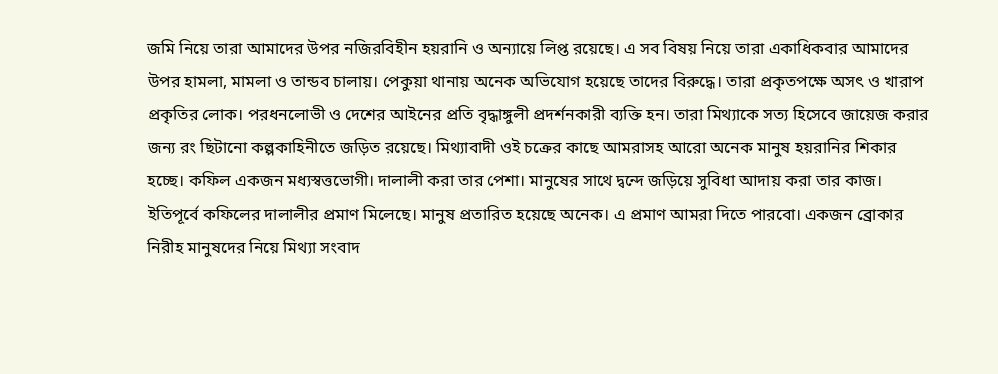জমি নিয়ে তারা আমাদের উপর নজিরবিহীন হয়রানি ও অন্যায়ে লিপ্ত রয়েছে। এ সব বিষয় নিয়ে তারা একাধিকবার আমাদের উপর হামলা, মামলা ও তান্ডব চালায়। পেকুয়া থানায় অনেক অভিযোগ হয়েছে তাদের বিরুদ্ধে। তারা প্রকৃতপক্ষে অসৎ ও খারাপ প্রকৃতির লোক। পরধনলোভী ও দেশের আইনের প্রতি বৃদ্ধাঙ্গুলী প্রদর্শনকারী ব্যক্তি হন। তারা মিথ্যাকে সত্য হিসেবে জায়েজ করার জন্য রং ছিটানো কল্পকাহিনীতে জড়িত রয়েছে। মিথ্যাবাদী ওই চক্রের কাছে আমরাসহ আরো অনেক মানুষ হয়রানির শিকার হচ্ছে। কফিল একজন মধ্যস্বত্তভোগী। দালালী করা তার পেশা। মানুষের সাথে দ্বন্দে জড়িয়ে সুবিধা আদায় করা তার কাজ। ইতিপূর্বে কফিলের দালালীর প্রমাণ মিলেছে। মানুষ প্রতারিত হয়েছে অনেক। এ প্রমাণ আমরা দিতে পারবো। একজন ব্রোকার নিরীহ মানুষদের নিয়ে মিথ্যা সংবাদ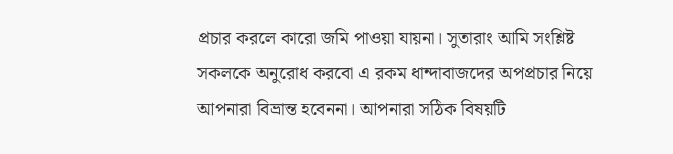প্রচার করলে কারো জমি পাওয়া যায়না। সুতারাং আমি সংশ্লিষ্ট সকলকে অনুরোধ করবো এ রকম ধান্দাবাজদের অপপ্রচার নিয়ে আপনারা বিভ্রান্ত হবেননা। আপনারা সঠিক বিষয়টি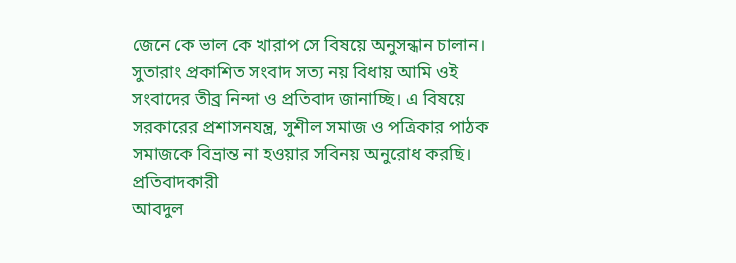জেনে কে ভাল কে খারাপ সে বিষয়ে অনুসন্ধান চালান। সুতারাং প্রকাশিত সংবাদ সত্য নয় বিধায় আমি ওই সংবাদের তীব্র নিন্দা ও প্রতিবাদ জানাচ্ছি। এ বিষয়ে সরকারের প্রশাসনযন্ত্র, সুশীল সমাজ ও পত্রিকার পাঠক সমাজকে বিভ্রান্ত না হওয়ার সবিনয় অনুরোধ করছি।
প্রতিবাদকারী
আবদুল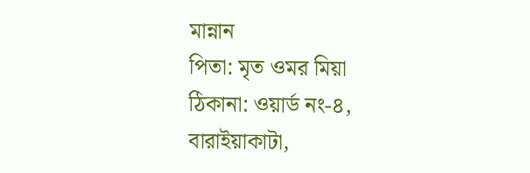মান্নান
পিতা: মৃত ওমর মিয়া
ঠিকানা: ওয়ার্ড নং-৪, বারাইয়াকাটা,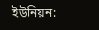ইউনিয়ন: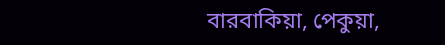বারবাকিয়া, পেকুয়া,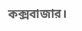কক্সবাজার।